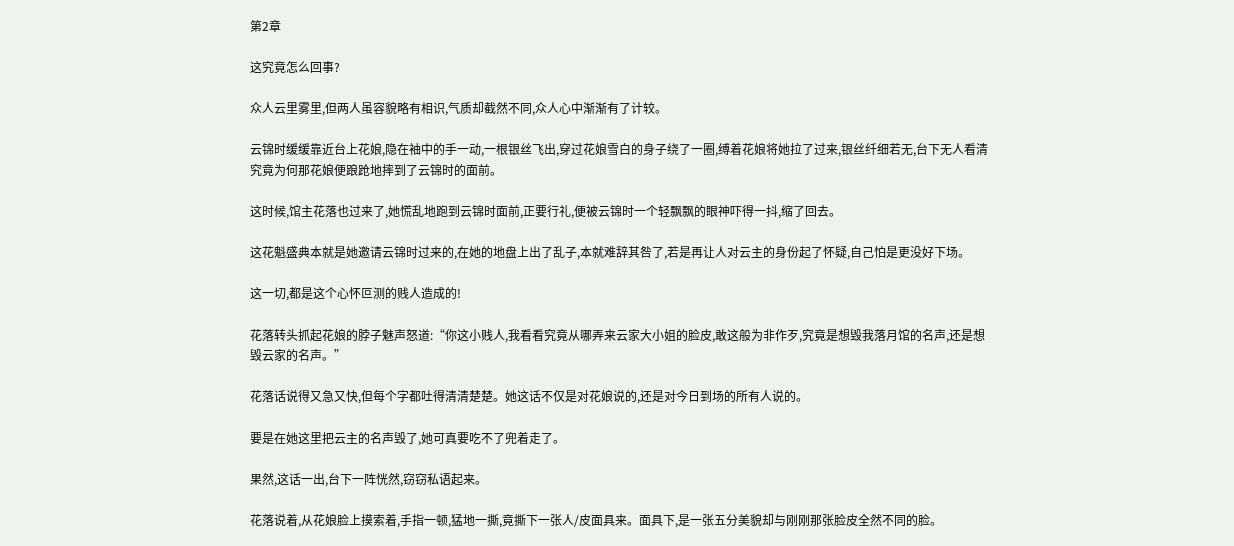第2章

这究竟怎么回事?

众人云里雾里,但两人虽容貌略有相识,气质却截然不同,众人心中渐渐有了计较。

云锦时缓缓靠近台上花娘,隐在袖中的手一动,一根银丝飞出,穿过花娘雪白的身子绕了一圈,缚着花娘将她拉了过来,银丝纤细若无,台下无人看清究竟为何那花娘便踉跄地摔到了云锦时的面前。

这时候,馆主花落也过来了,她慌乱地跑到云锦时面前,正要行礼,便被云锦时一个轻飘飘的眼神吓得一抖,缩了回去。

这花魁盛典本就是她邀请云锦时过来的,在她的地盘上出了乱子,本就难辞其咎了,若是再让人对云主的身份起了怀疑,自己怕是更没好下场。

这一切,都是这个心怀叵测的贱人造成的!

花落转头抓起花娘的脖子魅声怒道:“你这小贱人,我看看究竟从哪弄来云家大小姐的脸皮,敢这般为非作歹,究竟是想毁我落月馆的名声,还是想毁云家的名声。”

花落话说得又急又快,但每个字都吐得清清楚楚。她这话不仅是对花娘说的,还是对今日到场的所有人说的。

要是在她这里把云主的名声毁了,她可真要吃不了兜着走了。

果然,这话一出,台下一阵恍然,窃窃私语起来。

花落说着,从花娘脸上摸索着,手指一顿,猛地一撕,竟撕下一张人/皮面具来。面具下,是一张五分美貌却与刚刚那张脸皮全然不同的脸。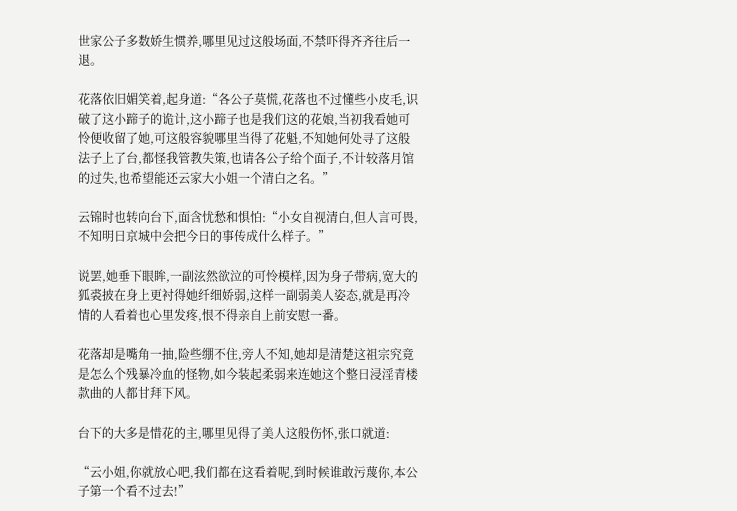世家公子多数娇生惯养,哪里见过这般场面,不禁吓得齐齐往后一退。

花落依旧媚笑着,起身道:“各公子莫慌,花落也不过懂些小皮毛,识破了这小蹄子的诡计,这小蹄子也是我们这的花娘,当初我看她可怜便收留了她,可这般容貌哪里当得了花魁,不知她何处寻了这般法子上了台,都怪我管教失策,也请各公子给个面子,不计较落月馆的过失,也希望能还云家大小姐一个清白之名。”

云锦时也转向台下,面含忧愁和惧怕:“小女自视清白,但人言可畏,不知明日京城中会把今日的事传成什么样子。”

说罢,她垂下眼眸,一副泫然欲泣的可怜模样,因为身子带病,宽大的狐裘披在身上更衬得她纤细娇弱,这样一副弱美人姿态,就是再冷情的人看着也心里发疼,恨不得亲自上前安慰一番。

花落却是嘴角一抽,险些绷不住,旁人不知,她却是清楚这祖宗究竟是怎么个残暴冷血的怪物,如今装起柔弱来连她这个整日浸淫青楼款曲的人都甘拜下风。

台下的大多是惜花的主,哪里见得了美人这般伤怀,张口就道:

“云小姐,你就放心吧,我们都在这看着呢,到时候谁敢污蔑你,本公子第一个看不过去!”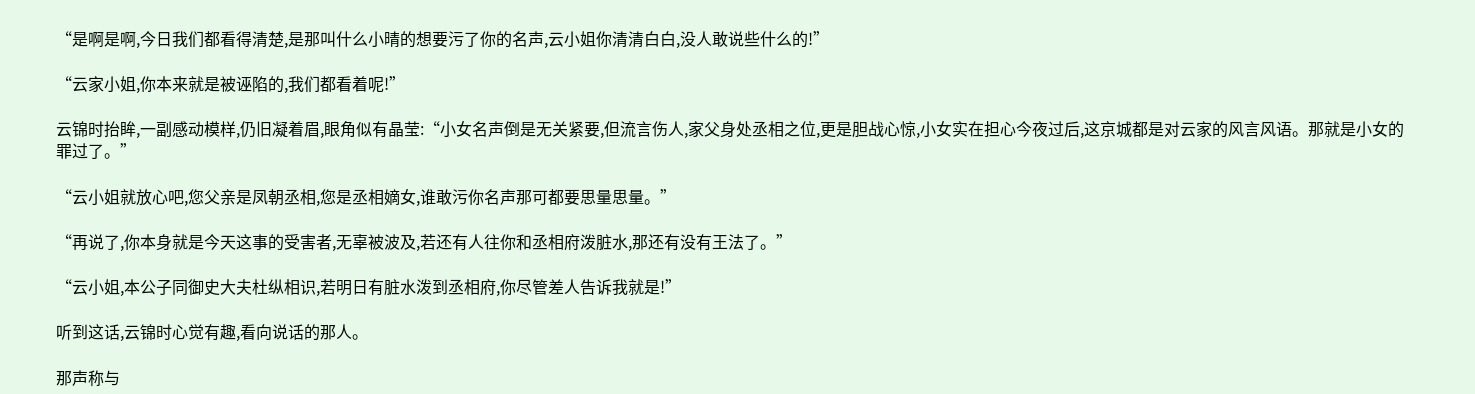“是啊是啊,今日我们都看得清楚,是那叫什么小晴的想要污了你的名声,云小姐你清清白白,没人敢说些什么的!”

“云家小姐,你本来就是被诬陷的,我们都看着呢!”

云锦时抬眸,一副感动模样,仍旧凝着眉,眼角似有晶莹:“小女名声倒是无关紧要,但流言伤人,家父身处丞相之位,更是胆战心惊,小女实在担心今夜过后,这京城都是对云家的风言风语。那就是小女的罪过了。”

“云小姐就放心吧,您父亲是凤朝丞相,您是丞相嫡女,谁敢污你名声那可都要思量思量。”

“再说了,你本身就是今天这事的受害者,无辜被波及,若还有人往你和丞相府泼脏水,那还有没有王法了。”

“云小姐,本公子同御史大夫杜纵相识,若明日有脏水泼到丞相府,你尽管差人告诉我就是!”

听到这话,云锦时心觉有趣,看向说话的那人。

那声称与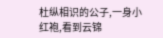杜纵相识的公子,一身小红袍,看到云锦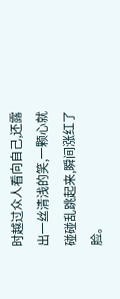时越过众人看向自己,还露出一丝清浅的笑,一颗心就碰碰乱跳起来,瞬间涨红了脸。